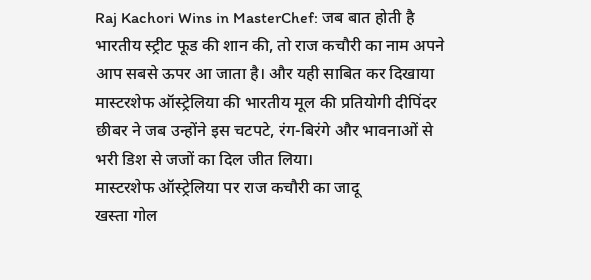Raj Kachori Wins in MasterChef: जब बात होती है भारतीय स्ट्रीट फूड की शान की, तो राज कचौरी का नाम अपने आप सबसे ऊपर आ जाता है। और यही साबित कर दिखाया मास्टरशेफ ऑस्ट्रेलिया की भारतीय मूल की प्रतियोगी दीपिंदर छीबर ने जब उन्होंने इस चटपटे, रंग-बिरंगे और भावनाओं से भरी डिश से जजों का दिल जीत लिया।
मास्टरशेफ ऑस्ट्रेलिया पर राज कचौरी का जादू
खस्ता गोल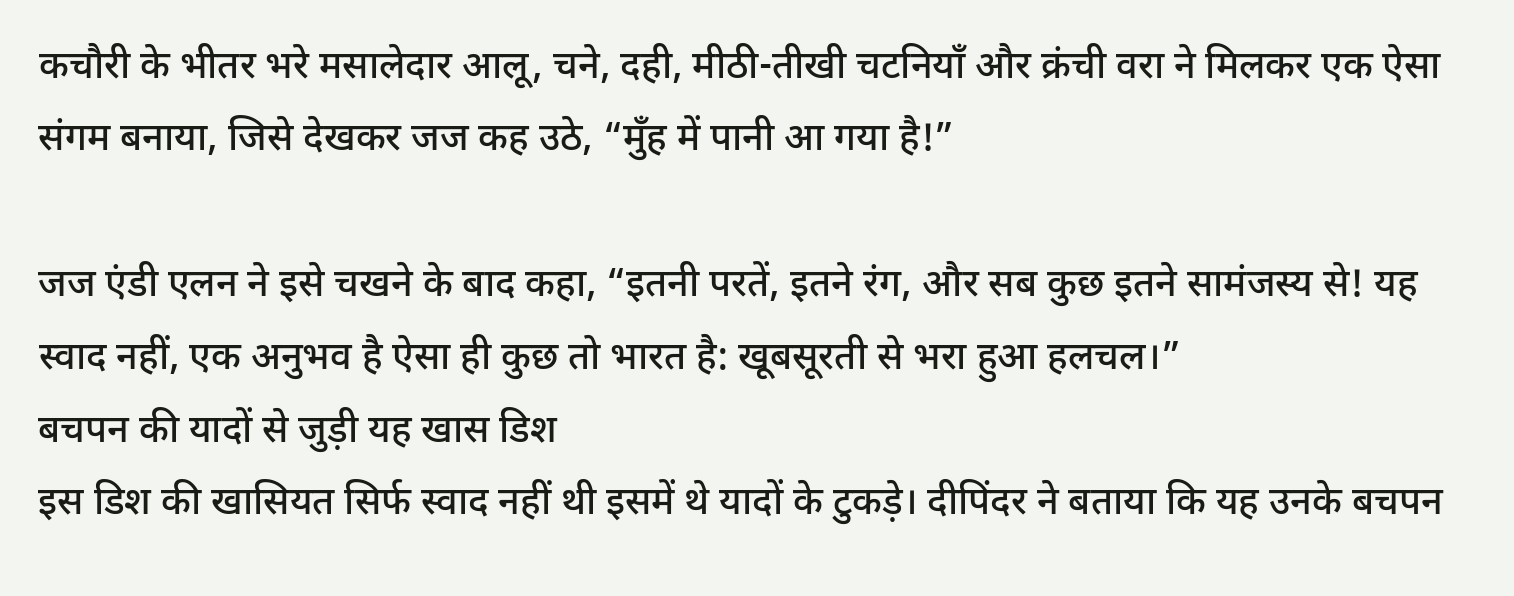कचौरी के भीतर भरे मसालेदार आलू, चने, दही, मीठी-तीखी चटनियाँ और क्रंची वरा ने मिलकर एक ऐसा संगम बनाया, जिसे देखकर जज कह उठे, “मुँह में पानी आ गया है!”

जज एंडी एलन ने इसे चखने के बाद कहा, “इतनी परतें, इतने रंग, और सब कुछ इतने सामंजस्य से! यह स्वाद नहीं, एक अनुभव है ऐसा ही कुछ तो भारत है: खूबसूरती से भरा हुआ हलचल।”
बचपन की यादों से जुड़ी यह खास डिश
इस डिश की खासियत सिर्फ स्वाद नहीं थी इसमें थे यादों के टुकड़े। दीपिंदर ने बताया कि यह उनके बचपन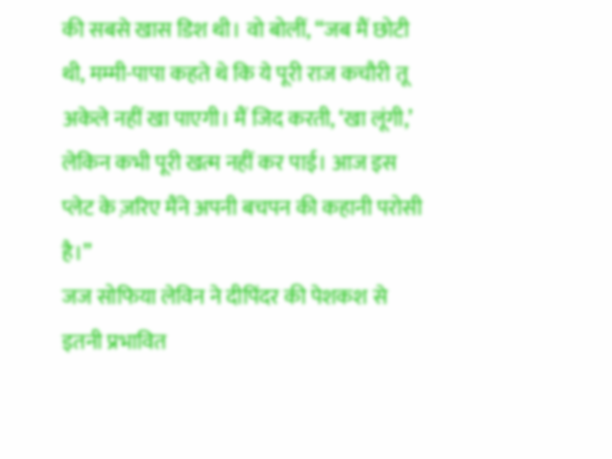की सबसे खास डिश थी। वो बोलीं, “जब मैं छोटी थी, मम्मी-पापा कहते थे कि ये पूरी राज कचौरी तू अकेले नहीं खा पाएगी। मैं जिद करती, ‘खा लूंगी,’ लेकिन कभी पूरी खत्म नहीं कर पाई। आज इस प्लेट के ज़रिए मैंने अपनी बचपन की कहानी परोसी है।”
जज सोफिया लेविन ने दीपिंदर की पेशकश से इतनी प्रभावित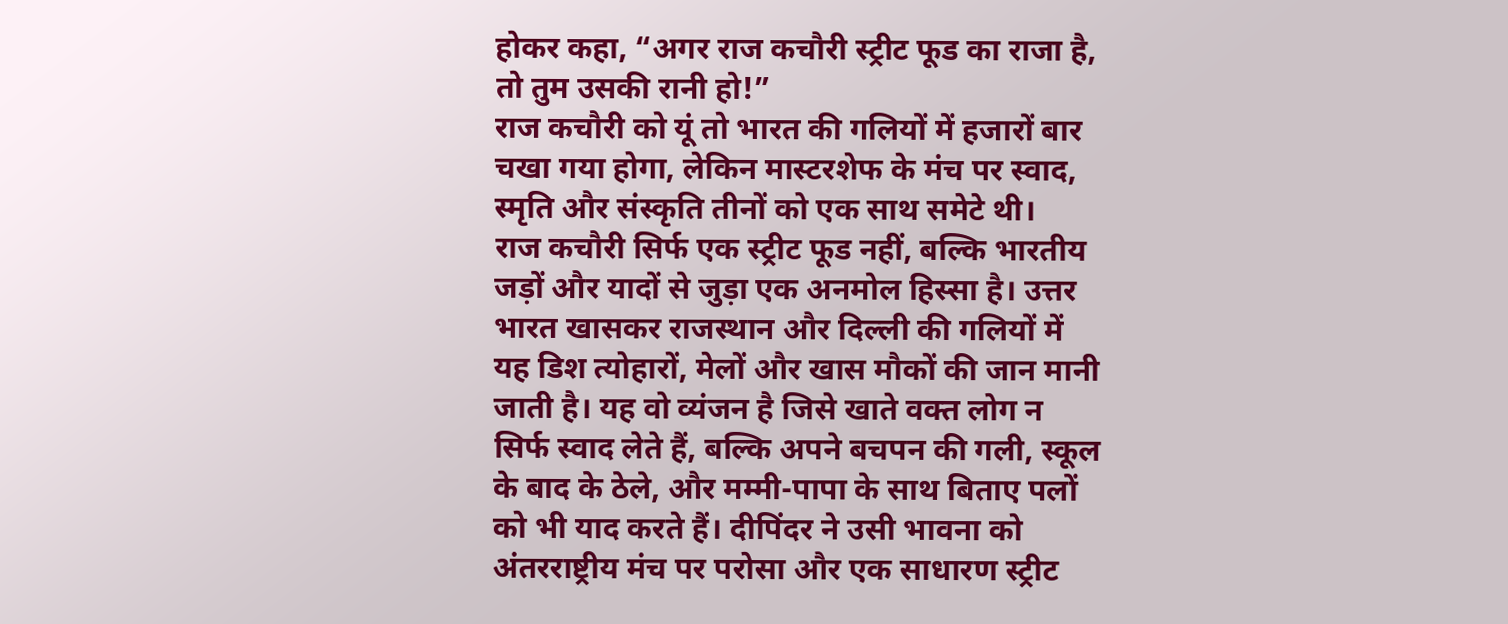होकर कहा, “अगर राज कचौरी स्ट्रीट फूड का राजा है, तो तुम उसकी रानी हो!”
राज कचौरी को यूं तो भारत की गलियों में हजारों बार चखा गया होगा, लेकिन मास्टरशेफ के मंच पर स्वाद, स्मृति और संस्कृति तीनों को एक साथ समेटे थी।
राज कचौरी सिर्फ एक स्ट्रीट फूड नहीं, बल्कि भारतीय जड़ों और यादों से जुड़ा एक अनमोल हिस्सा है। उत्तर भारत खासकर राजस्थान और दिल्ली की गलियों में यह डिश त्योहारों, मेलों और खास मौकों की जान मानी जाती है। यह वो व्यंजन है जिसे खाते वक्त लोग न सिर्फ स्वाद लेते हैं, बल्कि अपने बचपन की गली, स्कूल के बाद के ठेले, और मम्मी-पापा के साथ बिताए पलों को भी याद करते हैं। दीपिंदर ने उसी भावना को अंतरराष्ट्रीय मंच पर परोसा और एक साधारण स्ट्रीट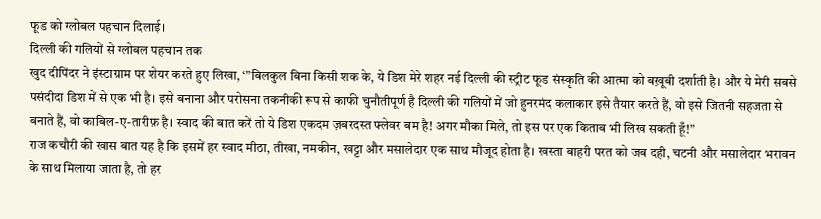फूड को ग्लोबल पहचान दिलाई।
दिल्ली की गलियों से ग्लोबल पहचान तक
खुद दीपिंदर ने इंस्टाग्राम पर शेयर करते हुए लिखा, ‘”बिलकुल बिना किसी शक के, ये डिश मेरे शहर नई दिल्ली की स्ट्रीट फूड संस्कृति की आत्मा को बख़ूबी दर्शाती है। और ये मेरी सबसे पसंदीदा डिश में से एक भी है। इसे बनाना और परोसना तकनीकी रूप से काफी चुनौतीपूर्ण है दिल्ली की गलियों में जो हुनरमंद कलाकार इसे तैयार करते हैं, वो इसे जितनी सहजता से बनाते हैं, वो काबिल-ए-तारीफ़ है। स्वाद की बात करें तो ये डिश एकदम ज़बरदस्त फ्लेवर बम है! अगर मौका मिले, तो इस पर एक किताब भी लिख सकती हूँ!”
राज कचौरी की खास बात यह है कि इसमें हर स्वाद मीठा, तीखा, नमकीन, खट्टा और मसालेदार एक साथ मौजूद होता है। खस्ता बाहरी परत को जब दही, चटनी और मसालेदार भरावन के साथ मिलाया जाता है, तो हर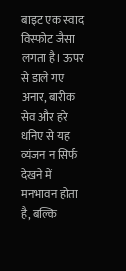बाइट एक स्वाद विस्फोट जैसा लगता है। ऊपर से डाले गए अनार, बारीक सेव और हरे धनिए से यह व्यंजन न सिर्फ देखने में मनभावन होता है, बल्कि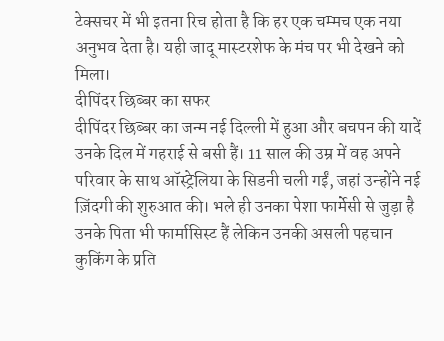टेक्सचर में भी इतना रिच होता है कि हर एक चम्मच एक नया अनुभव देता है। यही जादू मास्टरशेफ के मंच पर भी देखने को मिला।
दीपिंदर छिब्बर का सफर
दीपिंदर छिब्बर का जन्म नई दिल्ली में हुआ और बचपन की यादें उनके दिल में गहराई से बसी हैं। 11 साल की उम्र में वह अपने परिवार के साथ ऑस्ट्रेलिया के सिडनी चली गईं, जहां उन्होंने नई ज़िंदगी की शुरुआत की। भले ही उनका पेशा फार्मेसी से जुड़ा है उनके पिता भी फार्मासिस्ट हैं लेकिन उनकी असली पहचान कुकिंग के प्रति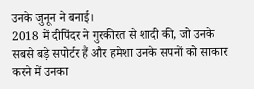उनके जुनून ने बनाई।
2018 में दीपिंदर ने गुरकीरत से शादी की, जो उनके सबसे बड़े सपोर्टर हैं और हमेशा उनके सपनों को साकार करने में उनका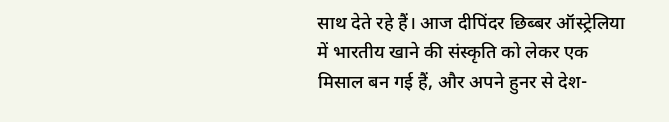साथ देते रहे हैं। आज दीपिंदर छिब्बर ऑस्ट्रेलिया में भारतीय खाने की संस्कृति को लेकर एक मिसाल बन गई हैं, और अपने हुनर से देश-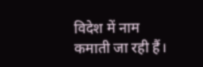विदेश में नाम कमाती जा रही हैं।